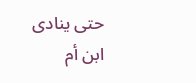حتى ينادى ابن أم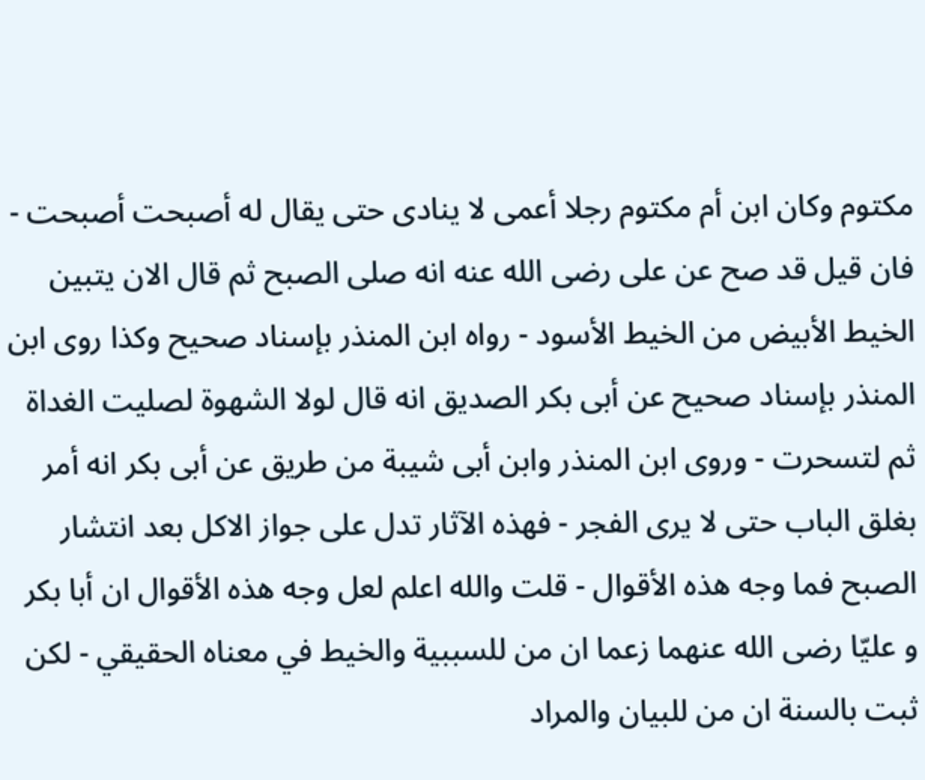مكتوم وكان ابن أم مكتوم رجلا أعمى لا ينادى حتى يقال له أصبحت أصبحت - فان قيل قد صح عن على رضى الله عنه انه صلى الصبح ثم قال الان يتبين الخيط الأبيض من الخيط الأسود - رواه ابن المنذر بإسناد صحيح وكذا روى ابن المنذر بإسناد صحيح عن أبى بكر الصديق انه قال لولا الشهوة لصليت الغداة ثم لتسحرت - وروى ابن المنذر وابن أبى شيبة من طريق عن أبى بكر انه أمر بغلق الباب حتى لا يرى الفجر - فهذه الآثار تدل على جواز الاكل بعد انتشار الصبح فما وجه هذه الأقوال - قلت والله اعلم لعل وجه هذه الأقوال ان أبا بكر و عليّا رضى الله عنهما زعما ان من للسببية والخيط في معناه الحقيقي - لكن ثبت بالسنة ان من للبيان والمراد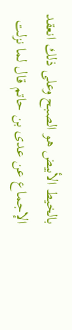بالخيط الأبيض هو الصبح وعلى ذلك انعقد الإجماع عن عدى بن حاتم قال لما نزلت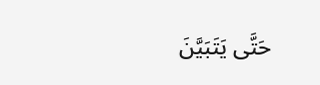حَتَّى يَتَبَيَّنَ